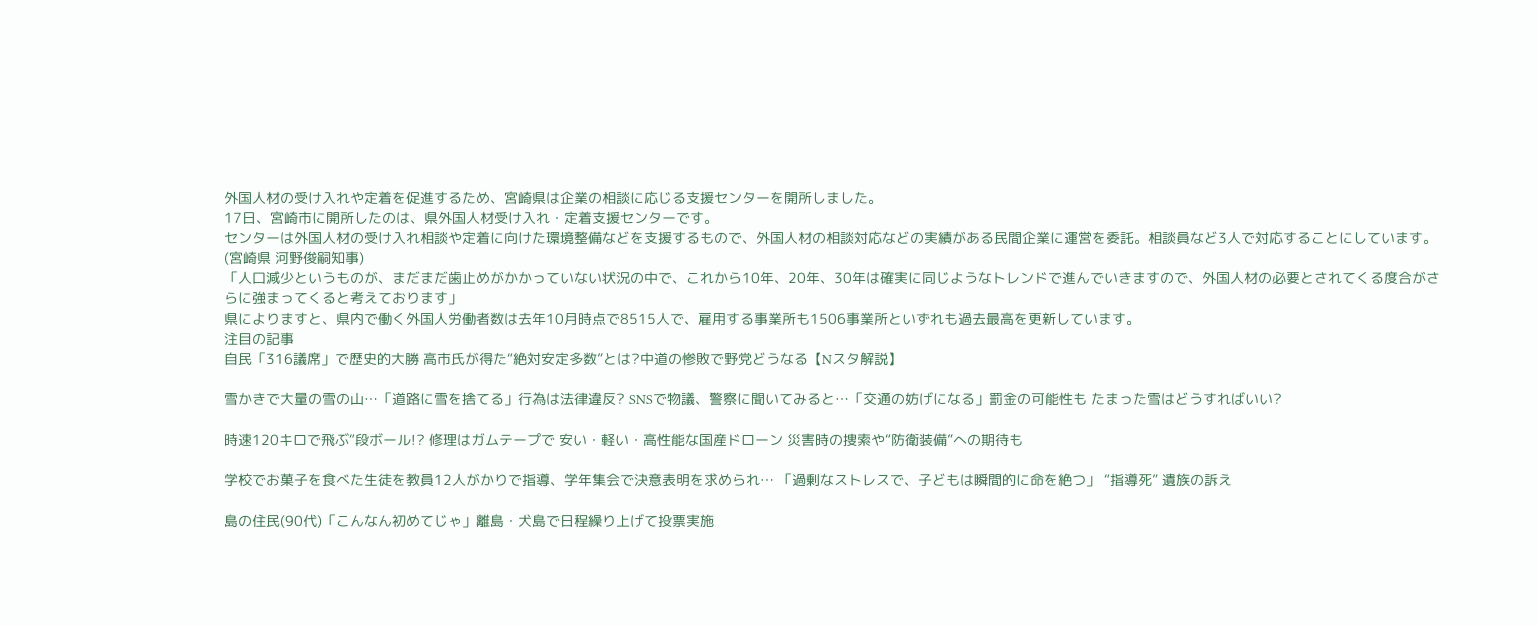外国人材の受け入れや定着を促進するため、宮崎県は企業の相談に応じる支援センターを開所しました。
17日、宮崎市に開所したのは、県外国人材受け入れ・定着支援センターです。
センターは外国人材の受け入れ相談や定着に向けた環境整備などを支援するもので、外国人材の相談対応などの実績がある民間企業に運営を委託。相談員など3人で対応することにしています。
(宮崎県 河野俊嗣知事)
「人口減少というものが、まだまだ歯止めがかかっていない状況の中で、これから10年、20年、30年は確実に同じようなトレンドで進んでいきますので、外国人材の必要とされてくる度合がさらに強まってくると考えております」
県によりますと、県内で働く外国人労働者数は去年10月時点で8515人で、雇用する事業所も1506事業所といずれも過去最高を更新しています。
注目の記事
自民「316議席」で歴史的大勝 高市氏が得た“絶対安定多数”とは?中道の惨敗で野党どうなる【Nスタ解説】

雪かきで大量の雪の山…「道路に雪を捨てる」行為は法律違反? SNSで物議、警察に聞いてみると…「交通の妨げになる」罰金の可能性も たまった雪はどうすればいい?

時速120キロで飛ぶ“段ボール!? 修理はガムテープで 安い・軽い・高性能な国産ドローン 災害時の捜索や“防衛装備”への期待も

学校でお菓子を食べた生徒を教員12人がかりで指導、学年集会で決意表明を求められ… 「過剰なストレスで、子どもは瞬間的に命を絶つ」 “指導死” 遺族の訴え

島の住民(90代)「こんなん初めてじゃ」離島・犬島で日程繰り上げて投票実施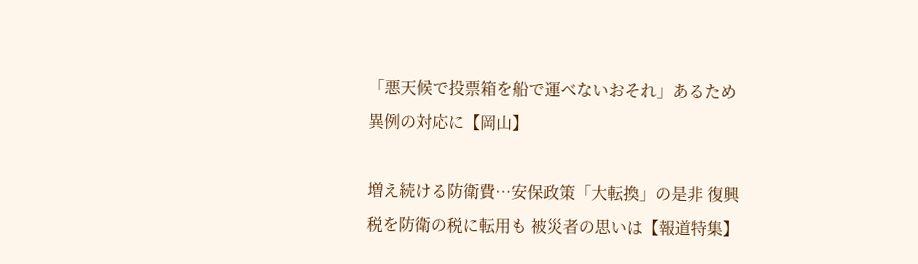「悪天候で投票箱を船で運べないおそれ」あるため異例の対応に【岡山】

増え続ける防衛費…安保政策「大転換」の是非 復興税を防衛の税に転用も 被災者の思いは【報道特集】